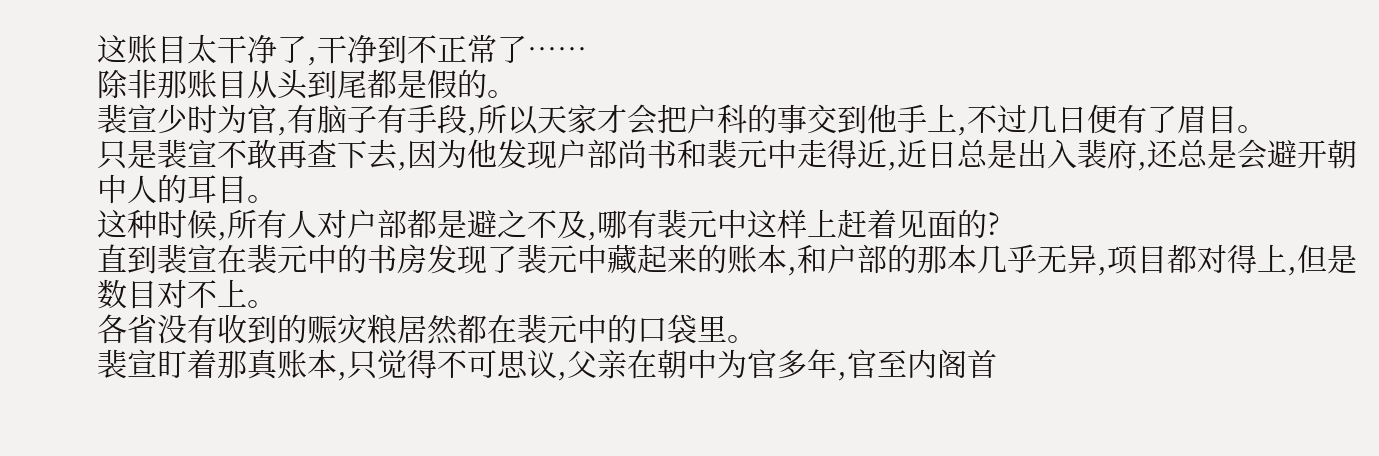这账目太干净了,干净到不正常了……
除非那账目从头到尾都是假的。
裴宣少时为官,有脑子有手段,所以天家才会把户科的事交到他手上,不过几日便有了眉目。
只是裴宣不敢再查下去,因为他发现户部尚书和裴元中走得近,近日总是出入裴府,还总是会避开朝中人的耳目。
这种时候,所有人对户部都是避之不及,哪有裴元中这样上赶着见面的?
直到裴宣在裴元中的书房发现了裴元中藏起来的账本,和户部的那本几乎无异,项目都对得上,但是数目对不上。
各省没有收到的赈灾粮居然都在裴元中的口袋里。
裴宣盯着那真账本,只觉得不可思议,父亲在朝中为官多年,官至内阁首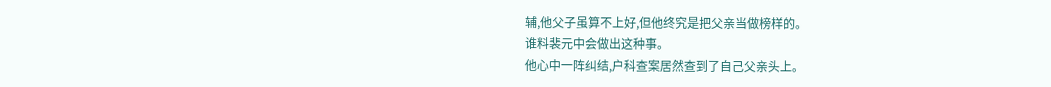辅,他父子虽算不上好,但他终究是把父亲当做榜样的。
谁料裴元中会做出这种事。
他心中一阵纠结,户科查案居然查到了自己父亲头上。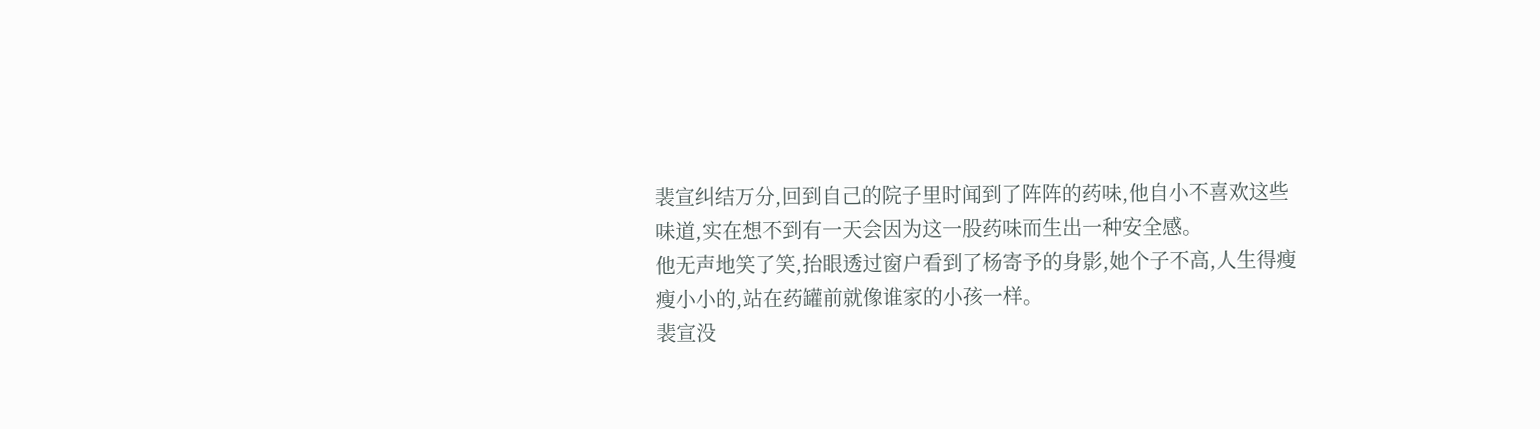裴宣纠结万分,回到自己的院子里时闻到了阵阵的药味,他自小不喜欢这些味道,实在想不到有一天会因为这一股药味而生出一种安全感。
他无声地笑了笑,抬眼透过窗户看到了杨寄予的身影,她个子不高,人生得瘦瘦小小的,站在药罐前就像谁家的小孩一样。
裴宣没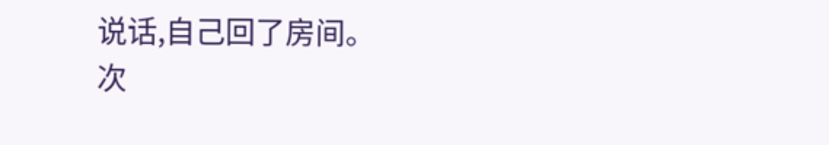说话,自己回了房间。
次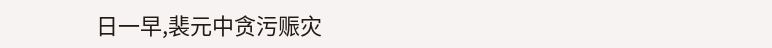日一早,裴元中贪污赈灾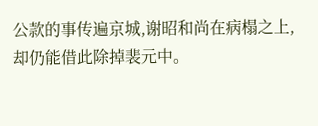公款的事传遍京城,谢昭和尚在病榻之上,却仍能借此除掉裴元中。